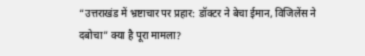“उत्तराखंड में भ्रष्टाचार पर प्रहार: डॉक्टर ने बेचा ईमान, विजिलेंस ने दबोचा” क्या है पूरा मामला?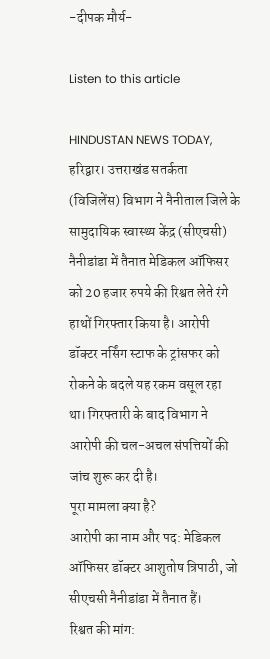-दीपक मौर्य-

Listen to this article

HINDUSTAN NEWS TODAY, हरिद्वार। उत्तराखंड सतर्कता (विजिलेंस) विभाग ने नैनीताल जिले के सामुदायिक स्वास्थ्य केंद्र (सीएचसी) नैनीडांडा में तैनात मेडिकल ऑफिसर को 20 हजार रुपये की रिश्वत लेते रंगे हाथों गिरफ्तार किया है। आरोपी डॉक्टर नर्सिंग स्टाफ के ट्रांसफर को रोकने के बदले यह रकम वसूल रहा था। गिरफ्तारी के बाद विभाग ने आरोपी की चल-अचल संपत्तियों की जांच शुरू कर दी है।
पूरा मामला क्या है?
आरोपी का नाम और पद: मेडिकल ऑफिसर डॉक्टर आशुतोष त्रिपाठी, जो सीएचसी नैनीडांडा में तैनात हैं।
रिश्वत की मांग: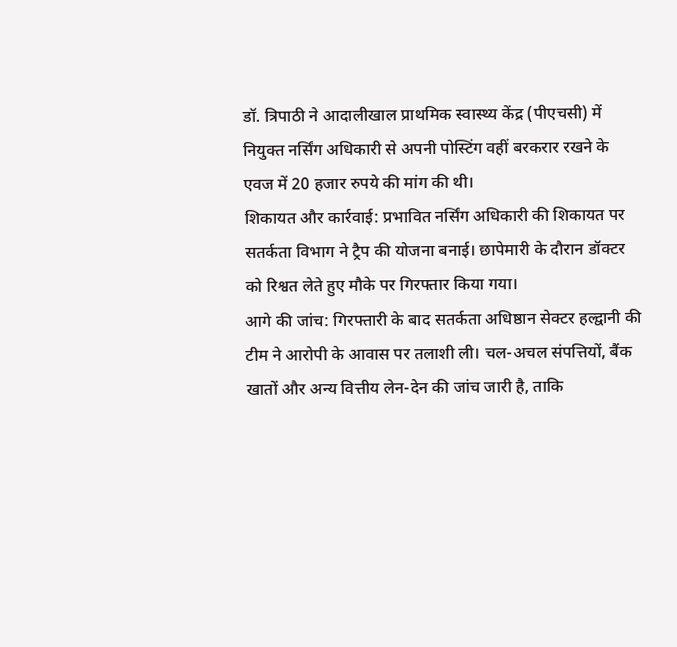डॉ. त्रिपाठी ने आदालीखाल प्राथमिक स्वास्थ्य केंद्र (पीएचसी) में नियुक्त नर्सिंग अधिकारी से अपनी पोस्टिंग वहीं बरकरार रखने के एवज में 20 हजार रुपये की मांग की थी।
शिकायत और कार्रवाई: प्रभावित नर्सिंग अधिकारी की शिकायत पर सतर्कता विभाग ने ट्रैप की योजना बनाई। छापेमारी के दौरान डॉक्टर को रिश्वत लेते हुए मौके पर गिरफ्तार किया गया।
आगे की जांच: गिरफ्तारी के बाद सतर्कता अधिष्ठान सेक्टर हल्द्वानी की टीम ने आरोपी के आवास पर तलाशी ली। चल-अचल संपत्तियों, बैंक खातों और अन्य वित्तीय लेन-देन की जांच जारी है, ताकि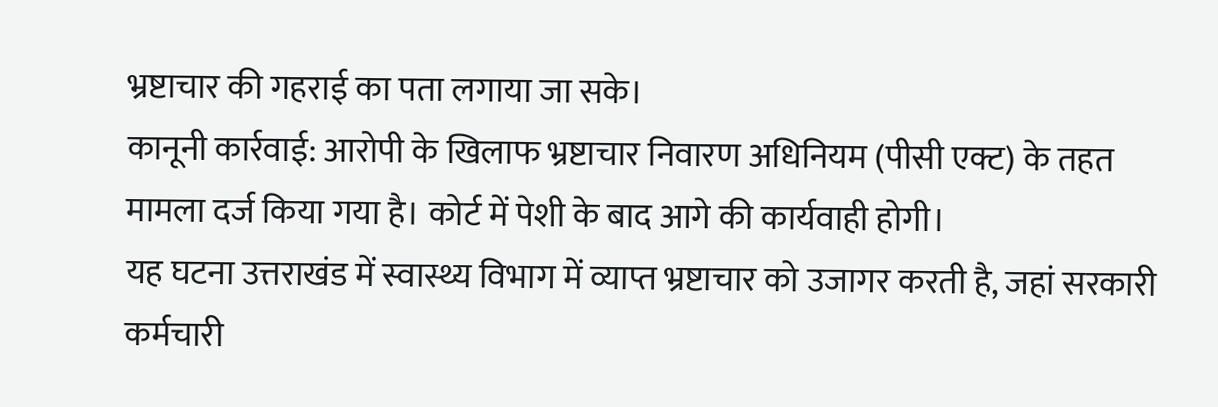भ्रष्टाचार की गहराई का पता लगाया जा सके।
कानूनी कार्रवाई: आरोपी के खिलाफ भ्रष्टाचार निवारण अधिनियम (पीसी एक्ट) के तहत मामला दर्ज किया गया है। कोर्ट में पेशी के बाद आगे की कार्यवाही होगी।
यह घटना उत्तराखंड में स्वास्थ्य विभाग में व्याप्त भ्रष्टाचार को उजागर करती है, जहां सरकारी कर्मचारी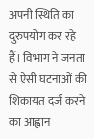अपनी स्थिति का दुरुपयोग कर रहे हैं। विभाग ने जनता से ऐसी घटनाओं की शिकायत दर्ज करने का आह्वान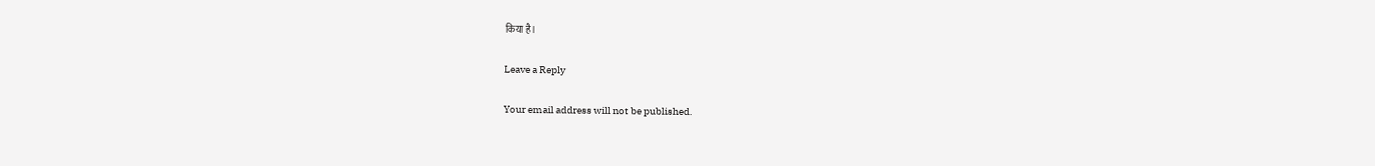किया है।

Leave a Reply

Your email address will not be published.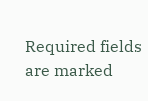Required fields are marked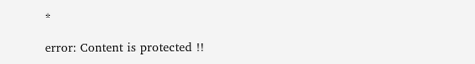*

error: Content is protected !!